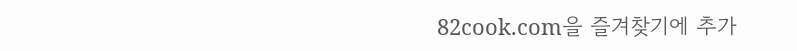82cook.com을 즐겨찾기에 추가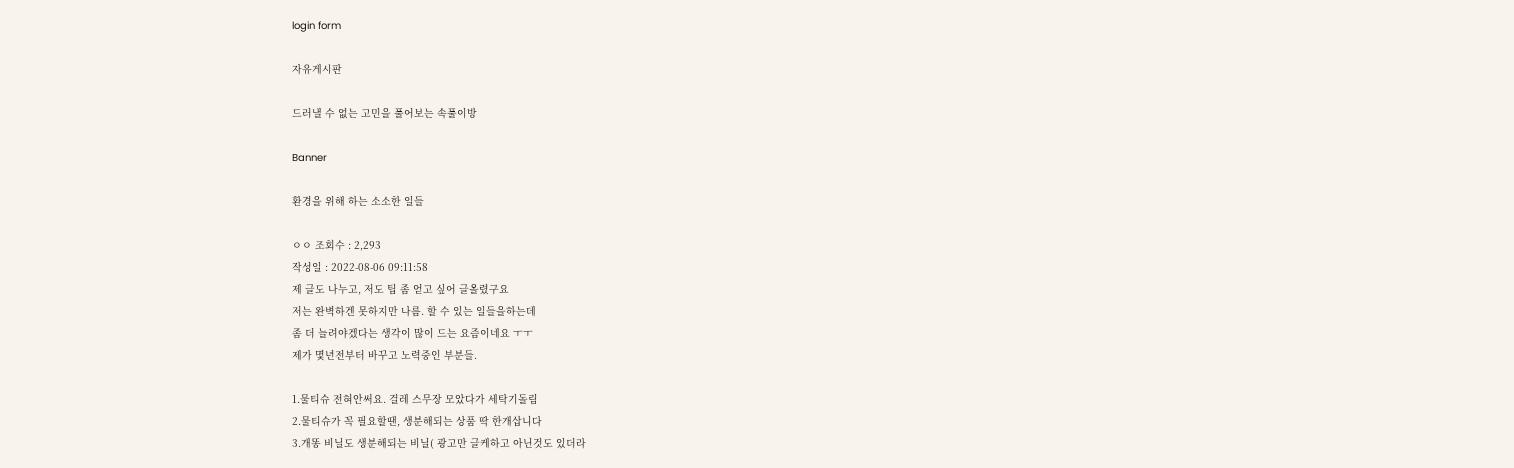login form

자유게시판

드러낼 수 없는 고민을 풀어보는 속풀이방

Banner

환경을 위해 하는 소소한 일들

ㅇㅇ 조회수 : 2,293
작성일 : 2022-08-06 09:11:58
제 글도 나누고, 저도 팁 좀 얻고 싶어 글올렸구요
저는 완벽하겐 못하지만 나름. 할 수 있는 일들을하는데
좀 더 늘려야겠다는 생각이 많이 드는 요즘이네요 ㅜㅜ
제가 몇년전부터 바꾸고 노력중인 부분들.

1.물티슈 전혀안써요. 걸레 스무장 모았다가 세탁기돌림
2.물티슈가 꼭 필요할땐, 생분해되는 상품 딱 한개삽니다
3.개똥 비닐도 생분해되는 비닐( 광고만 글케하고 아닌것도 있더라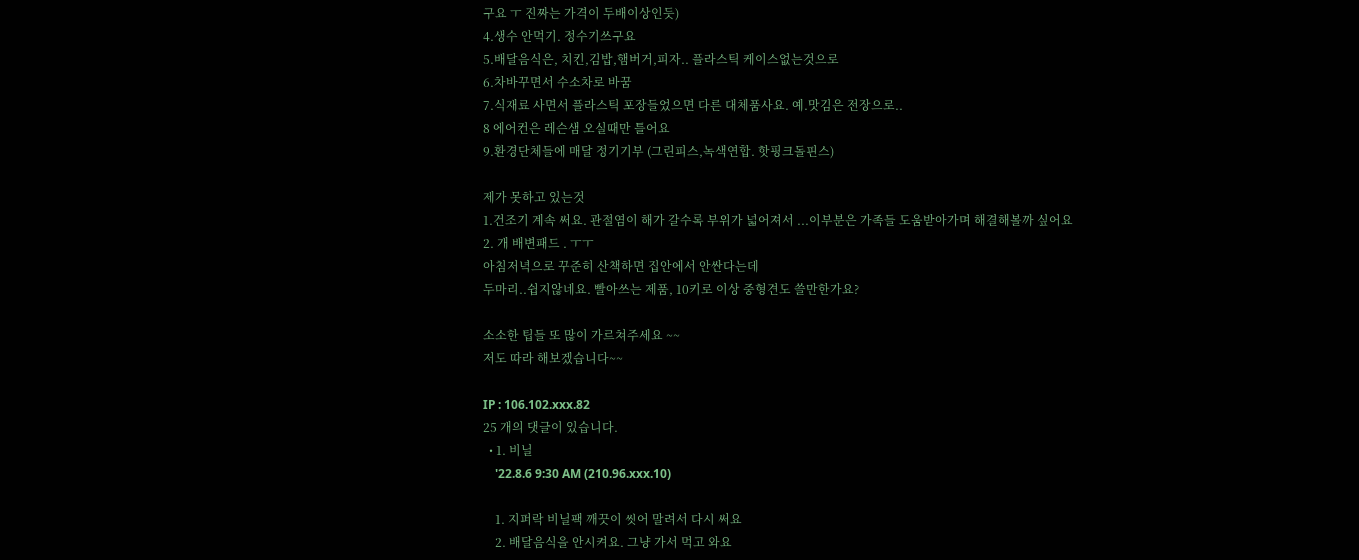구요 ㅜ 진짜는 가격이 두배이상인듯)
4.생수 안먹기. 정수기쓰구요
5.배달음식은, 치킨,김밥,햄버거,피자.. 플라스틱 케이스없는것으로
6.차바꾸면서 수소차로 바꿈
7.식재료 사면서 플라스틱 포장들었으면 다른 대체품사요. 예.맛김은 전장으로..
8 에어컨은 레슨샘 오실때만 틀어요
9.환경단체들에 매달 정기기부 (그린피스,녹색연합. 핫핑크돌핀스)

제가 못하고 있는것
1.건조기 계속 써요. 관절염이 해가 갈수록 부위가 넓어져서 ...이부분은 가족들 도움받아가며 해결해볼까 싶어요
2. 개 배변패드 . ㅜㅜ
아침저녁으로 꾸준히 산책하면 집안에서 안싼다는데
두마리..쉽지않네요. 빨아쓰는 제품, 10키로 이상 중형견도 쓸만한가요?

소소한 팁들 또 많이 가르쳐주세요 ~~
저도 따라 해보겠습니다~~

IP : 106.102.xxx.82
25 개의 댓글이 있습니다.
  • 1. 비닐
    '22.8.6 9:30 AM (210.96.xxx.10)

    1. 지퍼락 비닐팩 깨끗이 씻어 말려서 다시 써요
    2. 배달음식을 안시켜요. 그냥 가서 먹고 와요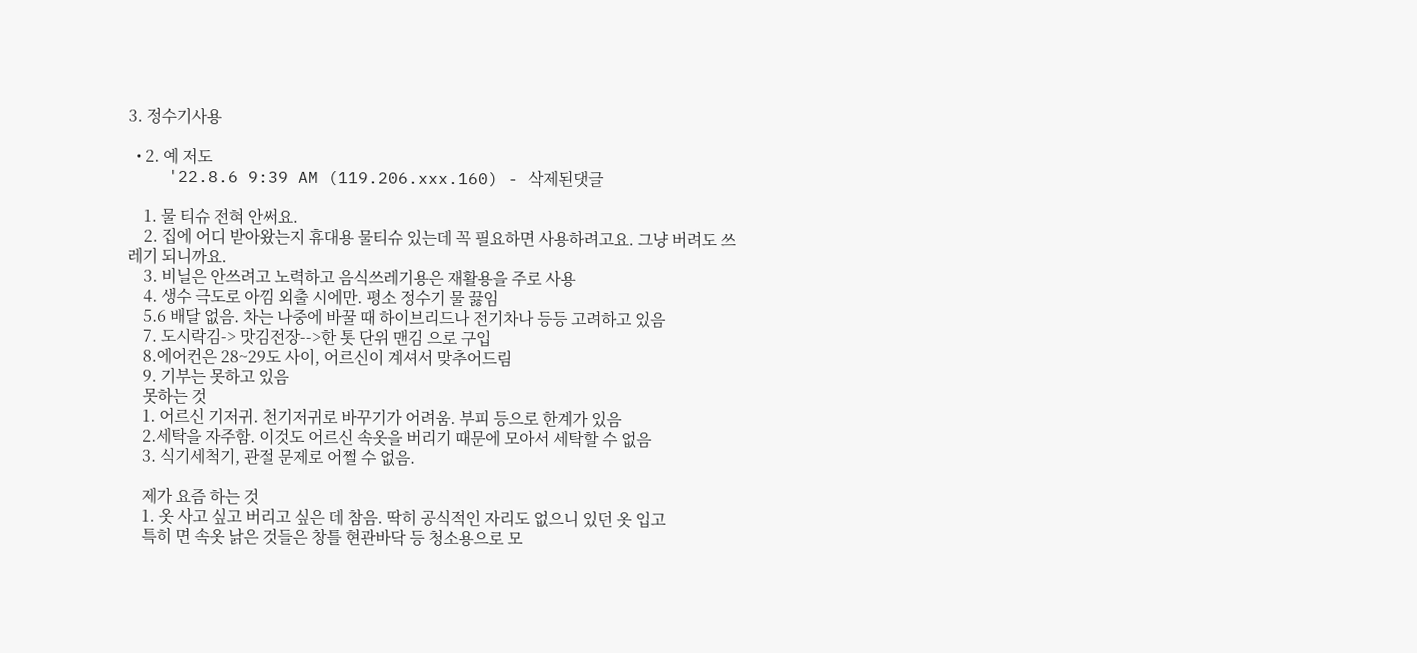3. 정수기사용

  • 2. 예 저도
    '22.8.6 9:39 AM (119.206.xxx.160) - 삭제된댓글

    1. 물 티슈 전혀 안써요.
    2. 집에 어디 받아왔는지 휴대용 물티슈 있는데 꼭 필요하면 사용하려고요. 그냥 버려도 쓰레기 되니까요.
    3. 비닐은 안쓰려고 노력하고 음식쓰레기용은 재활용을 주로 사용
    4. 생수 극도로 아낌 외출 시에만. 평소 정수기 물 끓임
    5.6 배달 없음. 차는 나중에 바꿀 때 하이브리드나 전기차나 등등 고려하고 있음
    7. 도시락김-> 맛김전장-->한 톳 단위 맨김 으로 구입
    8.에어컨은 28~29도 사이, 어르신이 계셔서 맞추어드림
    9. 기부는 못하고 있음
    못하는 것
    1. 어르신 기저귀. 천기저귀로 바꾸기가 어려움. 부피 등으로 한계가 있음
    2.세탁을 자주함. 이것도 어르신 속옷을 버리기 때문에 모아서 세탁할 수 없음
    3. 식기세척기, 관절 문제로 어쩔 수 없음.

    제가 요즘 하는 것
    1. 옷 사고 싶고 버리고 싶은 데 참음. 딱히 공식적인 자리도 없으니 있던 옷 입고
    특히 면 속옷 낡은 것들은 창틀 현관바닥 등 청소용으로 모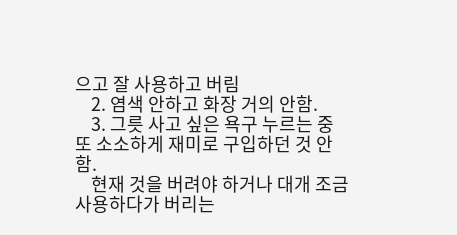으고 잘 사용하고 버림
    2. 염색 안하고 화장 거의 안함.
    3. 그릇 사고 싶은 욕구 누르는 중 또 소소하게 재미로 구입하던 것 안함.
    현재 것을 버려야 하거나 대개 조금 사용하다가 버리는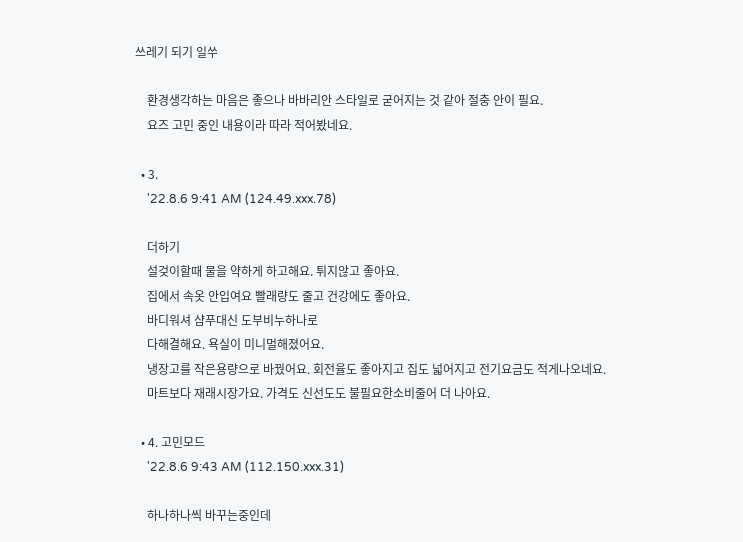쓰레기 되기 일쑤

    환경생각하는 마음은 좋으나 바바리안 스타일로 굳어지는 것 같아 절충 안이 필요.
    요즈 고민 중인 내용이라 따라 적어봤네요.

  • 3.
    '22.8.6 9:41 AM (124.49.xxx.78)

    더하기
    설겆이할때 물을 약하게 하고해요. 튀지않고 좋아요.
    집에서 속옷 안입여요 빨래량도 줄고 건강에도 좋아요.
    바디워셔 샴푸대신 도부비누하나로
    다해결해요. 욕실이 미니멀해졌어요.
    냉장고를 작은용량으로 바꿨어요. 회전율도 좋아지고 집도 넓어지고 전기요금도 적게나오네요.
    마트보다 재래시장가요. 가격도 신선도도 불필요한소비줄어 더 나아요.

  • 4. 고민모드
    '22.8.6 9:43 AM (112.150.xxx.31)

    하나하나씩 바꾸는중인데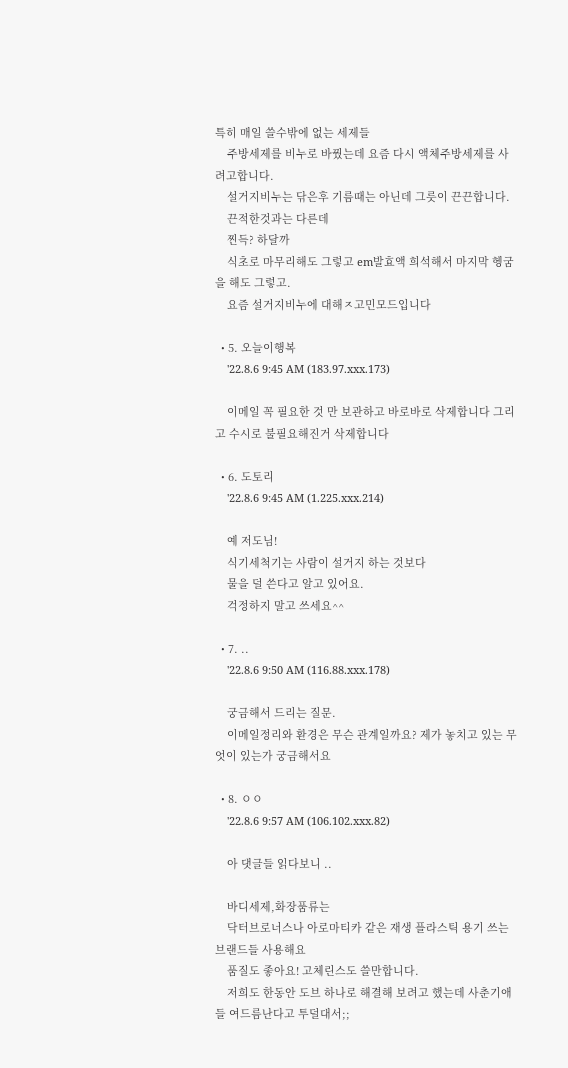특히 매일 쓸수밖에 없는 세제들
    주방세제를 비누로 바꿨는데 요즘 다시 액체주방세제를 사려고합니다.
    설거지비누는 닦은후 기름때는 아닌데 그릇이 끈끈합니다.
    끈적한것과는 다른데
    찐득? 하달까
    식초로 마무리해도 그렇고 em발효액 희석해서 마지막 헹굼을 해도 그렇고.
    요즘 설거지비누에 대해ㅈ고민모드입니다

  • 5. 오늘이행복
    '22.8.6 9:45 AM (183.97.xxx.173)

    이메일 꼭 필요한 것 만 보관하고 바로바로 삭제합니다 그리고 수시로 불필요해진거 삭제합니다

  • 6. 도토리
    '22.8.6 9:45 AM (1.225.xxx.214)

    예 저도님!
    식기세척기는 사람이 설거지 하는 것보다
    물을 덜 쓴다고 알고 있어요.
    걱정하지 말고 쓰세요^^

  • 7. ..
    '22.8.6 9:50 AM (116.88.xxx.178)

    궁금해서 드리는 질문.
    이메일정리와 환경은 무슨 관계일까요? 제가 놓치고 있는 무엇이 있는가 궁금해서요

  • 8. ㅇㅇ
    '22.8.6 9:57 AM (106.102.xxx.82)

    아 댓글들 읽다보니 ..

    바디세제,화장품류는
    닥터브로너스나 아로마티카 같은 재생 플라스틱 용기 쓰는 브랜드들 사용해요
    품질도 좋아요! 고체린스도 쓸만합니다.
    저희도 한동안 도브 하나로 해결해 보려고 했는데 사춘기애들 여드름난다고 투덜대서;;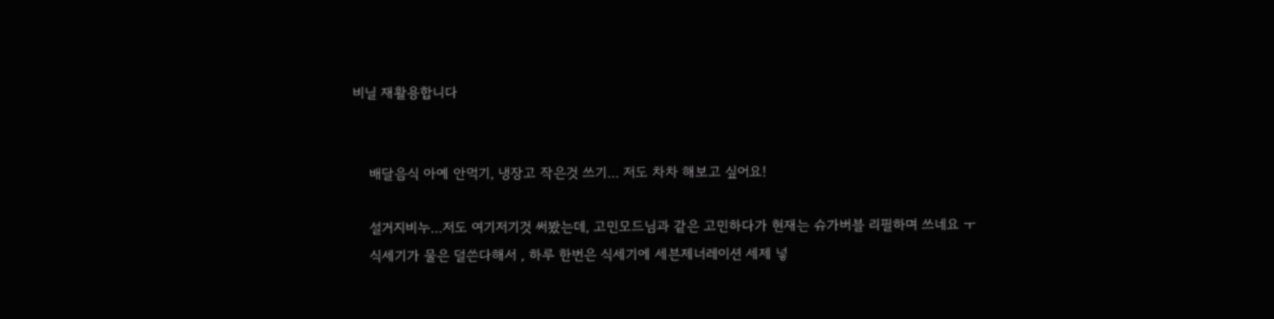비닐 재활용합니다


    배달음식 아예 안먹기, 냉장고 작은것 쓰기... 저도 차차 해보고 싶어요!

    설거지비누...저도 여기저기것 써봤는데, 고민모드님과 같은 고민하다가 현재는 슈가버블 리필하며 쓰네요 ㅜ
    식세기가 물은 덜쓴다해서 , 하루 한번은 식세기에 세븐제너레이션 세제 넣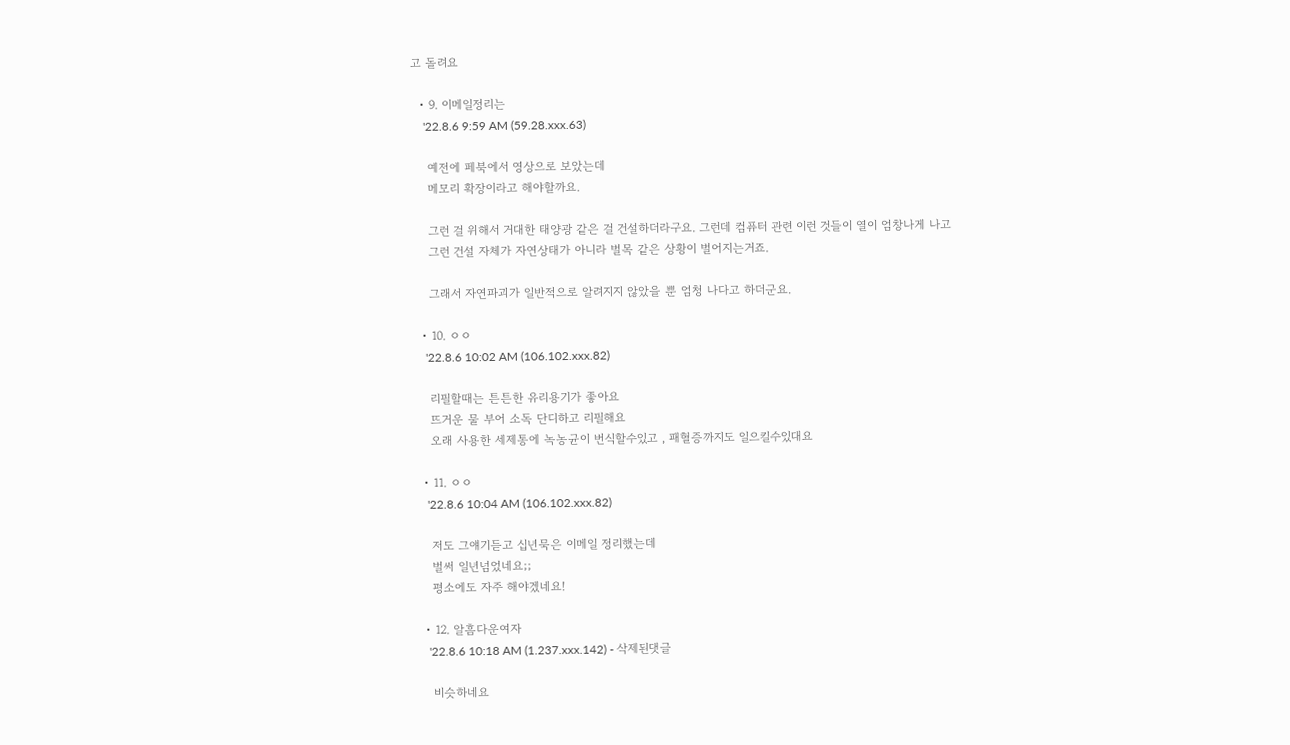고 돌려요

  • 9. 이메일정리는
    '22.8.6 9:59 AM (59.28.xxx.63)

    예전에 페북에서 영상으로 보았는데
    메모리 확장이라고 해야할까요.

    그런 걸 위해서 거대한 태양광 같은 걸 건설하더라구요. 그런데 컴퓨터 관련 이런 것들이 열이 엄창나게 나고
    그런 건설 자체가 자연상태가 아니라 벌목 같은 상황이 벌어지는거죠.

    그래서 자연파괴가 일반적으로 알려지지 않았을 뿐 엄청 나다고 하더군요.

  • 10. ㅇㅇ
    '22.8.6 10:02 AM (106.102.xxx.82)

    리필할때는 튼튼한 유리용기가 좋아요
    뜨거운 물 부어 소독 단디하고 리필해요
    오래 사용한 세제통에 녹농균이 번식할수있고 , 패혈증까지도 일으킬수있대요

  • 11. ㅇㅇ
    '22.8.6 10:04 AM (106.102.xxx.82)

    저도 그얘기듣고 십년묵은 이메일 정리했는데
    벌써 일년넘었네요;;
    평소에도 자주 해야겠네요!

  • 12. 알흠다운여자
    '22.8.6 10:18 AM (1.237.xxx.142) - 삭제된댓글

    비슷하네요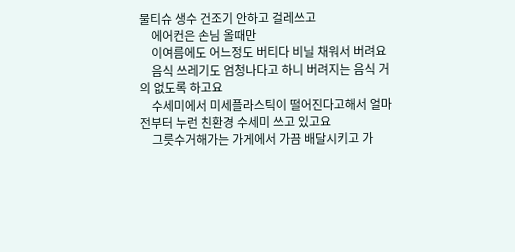물티슈 생수 건조기 안하고 걸레쓰고
    에어컨은 손님 올때만
    이여름에도 어느정도 버티다 비닐 채워서 버려요
    음식 쓰레기도 엄청나다고 하니 버려지는 음식 거의 없도록 하고요
    수세미에서 미세플라스틱이 떨어진다고해서 얼마전부터 누런 친환경 수세미 쓰고 있고요
    그릇수거해가는 가게에서 가끔 배달시키고 가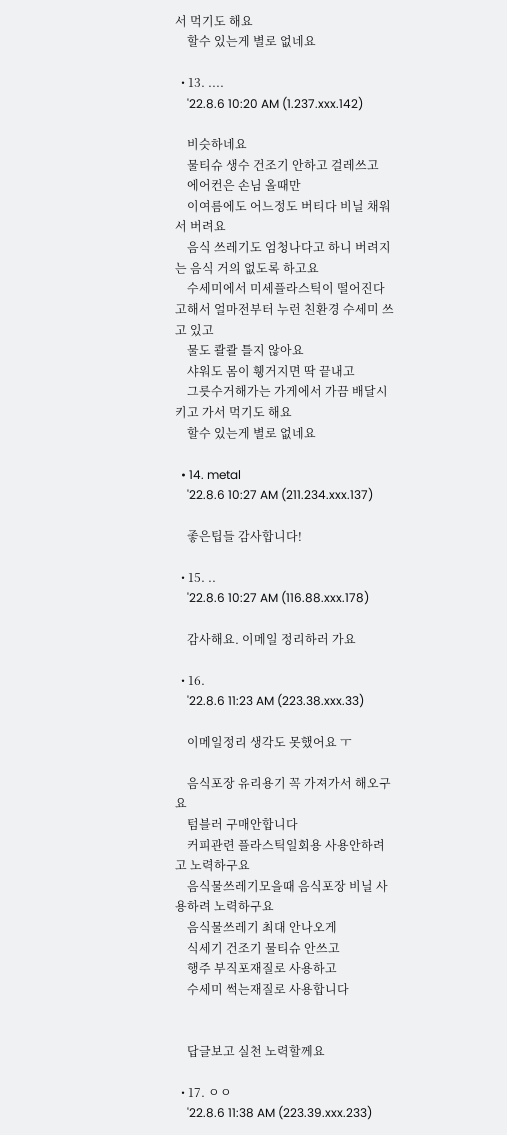서 먹기도 해요
    할수 있는게 별로 없네요

  • 13. ....
    '22.8.6 10:20 AM (1.237.xxx.142)

    비슷하네요
    물티슈 생수 건조기 안하고 걸레쓰고
    에어컨은 손님 올때만
    이여름에도 어느정도 버티다 비닐 채워서 버려요
    음식 쓰레기도 엄청나다고 하니 버려지는 음식 거의 없도록 하고요
    수세미에서 미세플라스틱이 떨어진다고해서 얼마전부터 누런 친환경 수세미 쓰고 있고
    물도 콸콸 틀지 않아요
    샤워도 몸이 휑거지면 딱 끝내고
    그릇수거해가는 가게에서 가끔 배달시키고 가서 먹기도 해요
    할수 있는게 별로 없네요

  • 14. metal
    '22.8.6 10:27 AM (211.234.xxx.137)

    좋은팁들 감사합니다!

  • 15. ..
    '22.8.6 10:27 AM (116.88.xxx.178)

    감사해요. 이메일 정리하러 가요

  • 16.
    '22.8.6 11:23 AM (223.38.xxx.33)

    이메일정리 생각도 못했어요 ㅜ

    음식포장 유리용기 꼭 가져가서 해오구요
    텀블러 구매안합니다
    커피관련 플라스틱일회용 사용안하려고 노력하구요
    음식물쓰레기모을때 음식포장 비닐 사용하려 노력하구요
    음식물쓰레기 최대 안나오게
    식세기 건조기 물티슈 안쓰고
    행주 부직포재질로 사용하고
    수세미 썩는재질로 사용합니다


    답글보고 실천 노력할께요

  • 17. ㅇㅇ
    '22.8.6 11:38 AM (223.39.xxx.233)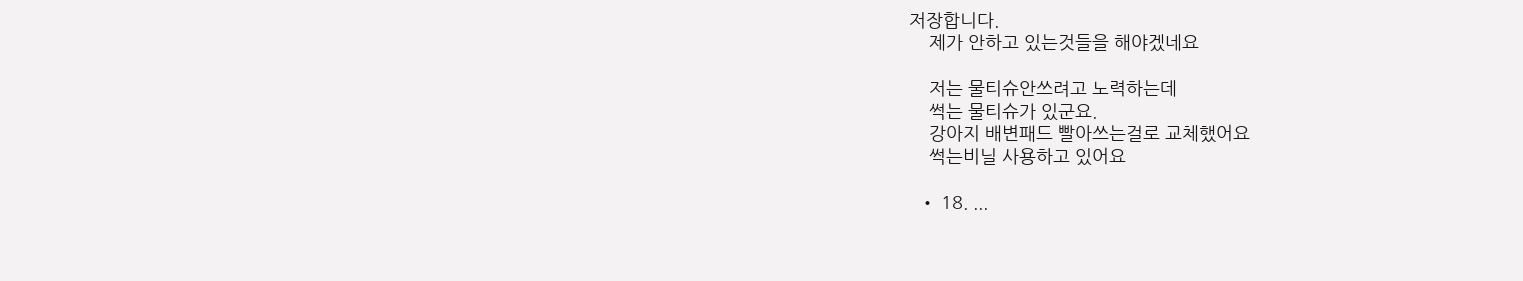저장합니다.
    제가 안하고 있는것들을 해야겠네요

    저는 물티슈안쓰려고 노력하는데
    썩는 물티슈가 있군요.
    강아지 배변패드 빨아쓰는걸로 교체했어요
    썩는비닐 사용하고 있어요

  • 18. ...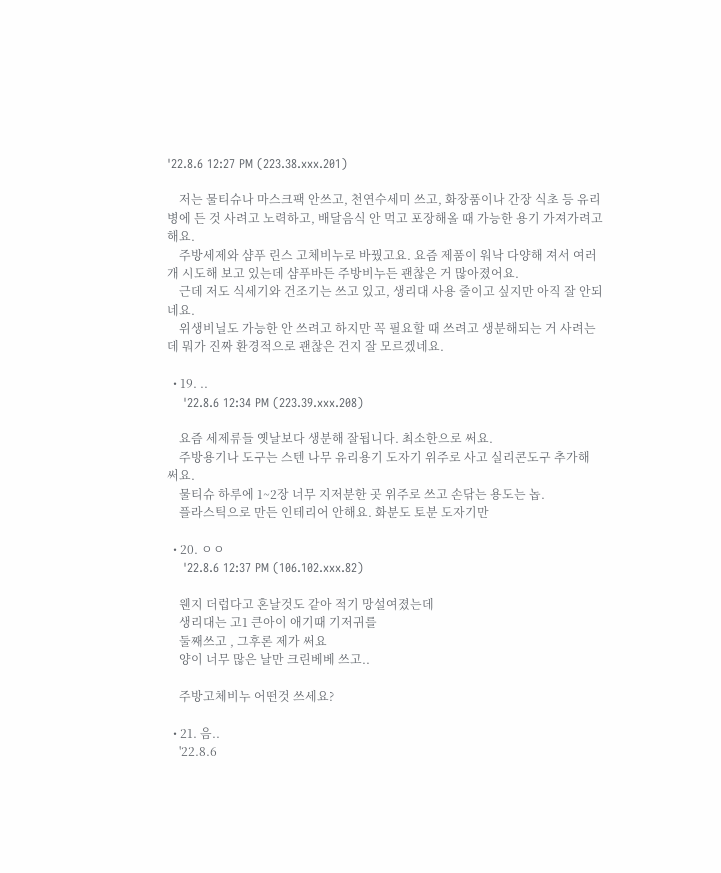'22.8.6 12:27 PM (223.38.xxx.201)

    저는 물티슈나 마스크팩 안쓰고, 천연수세미 쓰고, 화장품이나 간장 식초 등 유리병에 든 것 사려고 노력하고, 배달음식 안 먹고 포장해올 때 가능한 용기 가져가려고 해요.
    주방세제와 샴푸 린스 고체비누로 바꿨고요. 요즘 제품이 워낙 다양해 져서 여러 개 시도해 보고 있는데 샴푸바든 주방비누든 괜찮은 거 많아졌어요.
    근데 저도 식세기와 건조기는 쓰고 있고, 생리대 사용 줄이고 싶지만 아직 잘 안되네요.
    위생비닐도 가능한 안 쓰려고 하지만 꼭 필요할 때 쓰려고 생분해되는 거 사려는데 뭐가 진짜 환경적으로 괜찮은 건지 잘 모르겠네요.

  • 19. ..
    '22.8.6 12:34 PM (223.39.xxx.208)

    요즘 세제류들 옛날보다 생분해 잘됩니다. 최소한으로 써요.
    주방용기나 도구는 스텐 나무 유리용기 도자기 위주로 사고 실리콘도구 추가해 써요.
    물티슈 하루에 1~2장 너무 지저분한 곳 위주로 쓰고 손닦는 용도는 놉.
    플라스틱으로 만든 인테리어 안해요. 화분도 토분 도자기만

  • 20. ㅇㅇ
    '22.8.6 12:37 PM (106.102.xxx.82)

    웬지 더럽다고 혼날것도 같아 적기 망설여졌는데
    생리대는 고1 큰아이 애기때 기저귀를
    둘째쓰고 , 그후론 제가 써요
    양이 너무 많은 날만 크린베베 쓰고..

    주방고체비누 어떤것 쓰세요?

  • 21. 음..
    '22.8.6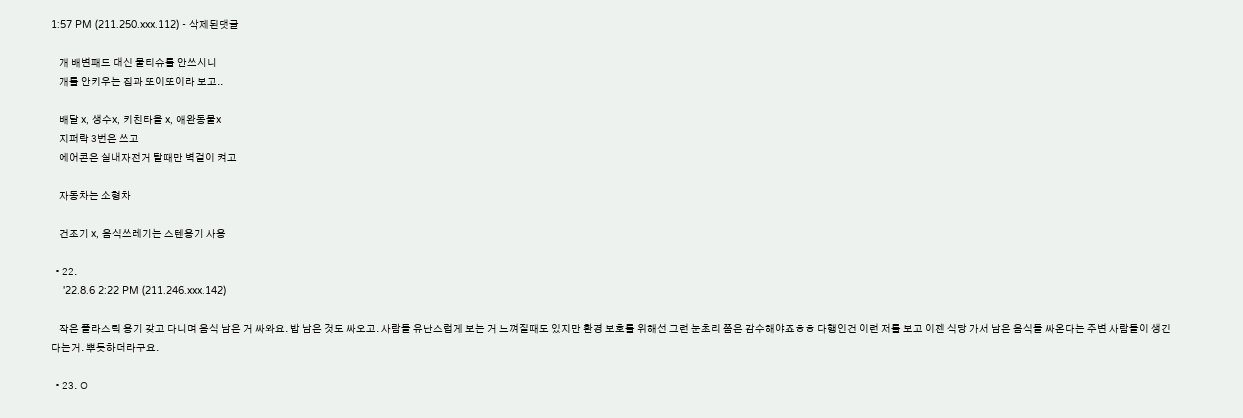1:57 PM (211.250.xxx.112) - 삭제된댓글

    개 배변패드 대신 물티슈를 안쓰시니
    개를 안키우는 집과 또이또이라 보고..

    배달 x, 생수x, 키친타올 x, 애완동물x
    지퍼락 3번은 쓰고
    에어콘은 실내자전거 탈때만 벽걸이 켜고

    자동차는 소형차

    건조기 x, 음식쓰레기는 스텐용기 사용

  • 22.
    '22.8.6 2:22 PM (211.246.xxx.142)

    작은 플라스틱 용기 갖고 다니며 음식 남은 거 싸와요. 밥 남은 것도 싸오고. 사람들 유난스럽게 보는 거 느껴질때도 있지만 환경 보호를 위해선 그런 눈초리 쯤은 감수해야죠ㅎㅎ 다행인건 이런 저를 보고 이젠 식당 가서 남은 음식들 싸온다는 주변 사람들이 생긴다는거. 뿌듯하더라구요.

  • 23. ㅇ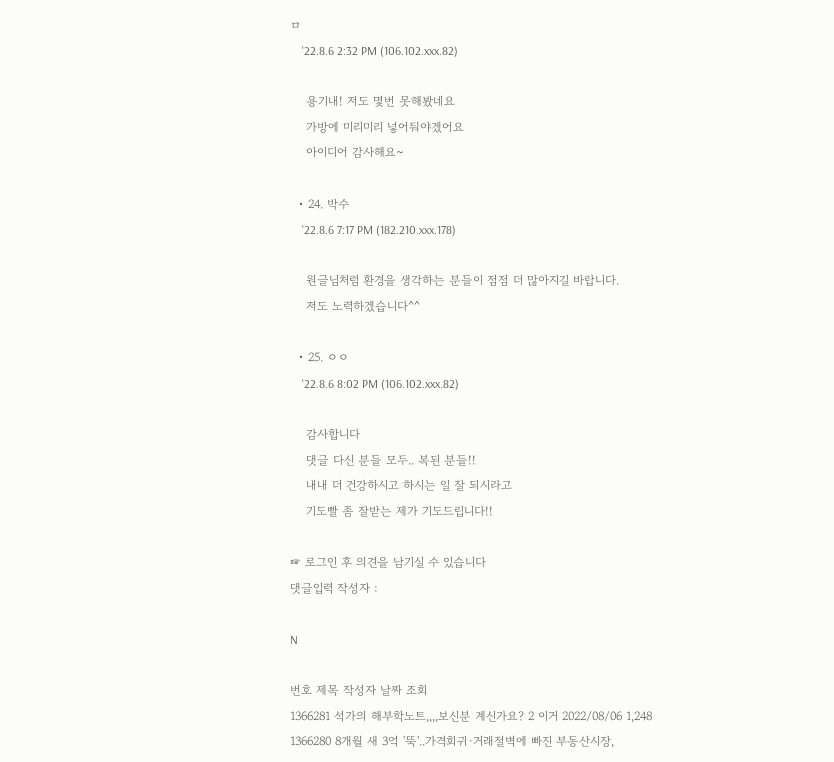ㅁ
    '22.8.6 2:32 PM (106.102.xxx.82)

    용기내! 저도 몇번 못해봤네요
    가방에 미리미리 넣어둬야겠어요
    아이디어 감사해요~

  • 24. 박수
    '22.8.6 7:17 PM (182.210.xxx.178)

    원글님처럼 환경을 생각하는 분들이 점점 더 많아지길 바랍니다.
    저도 노력하겠습니다^^

  • 25. ㅇㅇ
    '22.8.6 8:02 PM (106.102.xxx.82)

    감사합니다
    댓글 다신 분들 모두.. 복된 분들!!
    내내 더 건강하시고 하시는 일 잘 되시라고
    기도빨 좀 잘받는 제가 기도드립니다!!

☞ 로그인 후 의견을 남기실 수 있습니다
댓글입력 작성자 :

N

번호 제목 작성자 날짜 조회
1366281 석가의 해부학노트,,,,보신분 계신가요? 2 이거 2022/08/06 1,248
1366280 8개월 새 3억 '뚝'..가격회귀·거래절벽에 빠진 부동산시장,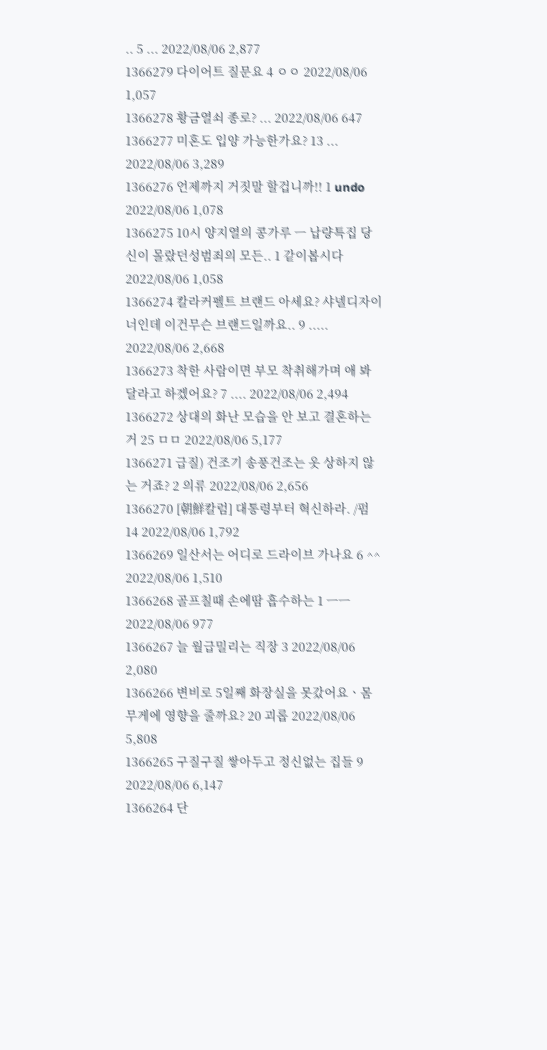.. 5 ... 2022/08/06 2,877
1366279 다이어트 질문요 4 ㅇㅇ 2022/08/06 1,057
1366278 황금열쇠 종로? ... 2022/08/06 647
1366277 미혼도 입양 가능한가요? 13 ... 2022/08/06 3,289
1366276 언제까지 거짓말 할겁니까!! 1 undo 2022/08/06 1,078
1366275 10시 양지열의 콩가루 ㅡ 납량특집 당신이 몰랐던성범죄의 모든.. 1 같이봅시다 2022/08/06 1,058
1366274 칼라커펠트 브랜드 아세요? 샤넬디자이너인데 이건무슨 브랜드일까요.. 9 ..... 2022/08/06 2,668
1366273 착한 사람이면 부모 착취해가며 애 봐달라고 하겠어요? 7 .... 2022/08/06 2,494
1366272 상대의 화난 모습을 안 보고 결혼하는 거 25 ㅁㅁ 2022/08/06 5,177
1366271 급질) 건조기 송풍건조는 옷 상하지 않는 거죠? 2 의류 2022/08/06 2,656
1366270 [朝鮮칼럼] 대통령부터 혁신하라. /펌 14 2022/08/06 1,792
1366269 일산서는 어디로 드라이브 가나요 6 ^^ 2022/08/06 1,510
1366268 골프칠때 손에땀 흡수하는 1 ㅡㅡ 2022/08/06 977
1366267 늘 월급밀리는 직장 3 2022/08/06 2,080
1366266 변비로 5일째 화장실을 못갔어요ㆍ몸무게에 영향을 줄까요? 20 괴롭 2022/08/06 5,808
1366265 구질구질 쌓아두고 정신없는 집들 9 2022/08/06 6,147
1366264 단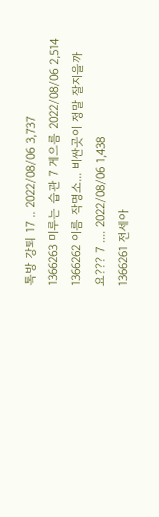톡방 강퇴 17 .. 2022/08/06 3,737
1366263 미루는 습관 7 게으름 2022/08/06 2,514
1366262 이름 작명소... 비싼곳이 정말 잘지을까요??? 7 .... 2022/08/06 1,438
1366261 전세아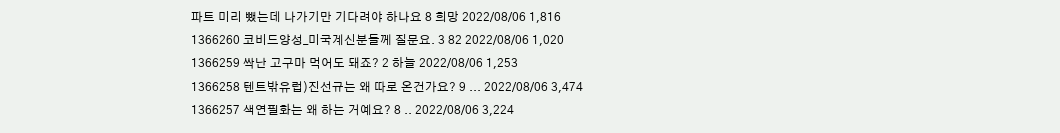파트 미리 뺐는데 나가기만 기다려야 하나요 8 희망 2022/08/06 1,816
1366260 코비드양성_미국계신분들께 질문요. 3 82 2022/08/06 1,020
1366259 싹난 고구마 먹어도 돼죠? 2 하늘 2022/08/06 1,253
1366258 텐트밖유럽)진선규는 왜 따로 온건가요? 9 ... 2022/08/06 3,474
1366257 색연필화는 왜 하는 거예요? 8 .. 2022/08/06 3,224